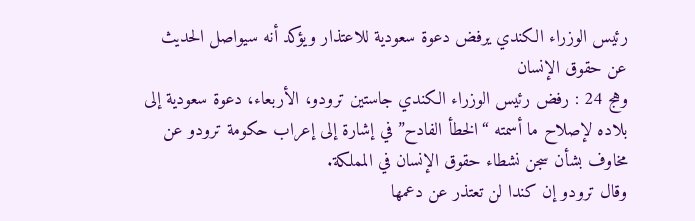رئيس الوزراء الكندي يرفض دعوة سعودية للاعتذار ويؤكد أنه سيواصل الحديث عن حقوق الإنسان
وهج 24 : رفض رئيس الوزراء الكندي جاستين ترودو، الأربعاء، دعوة سعودية إلى بلاده لإصلاح ما أسمته “الخطأ الفادح” في إشارة إلى إعراب حكومة ترودو عن مخاوف بشأن سجن نشطاء حقوق الإنسان في المملكة.
وقال ترودو إن كندا لن تعتذر عن دعمها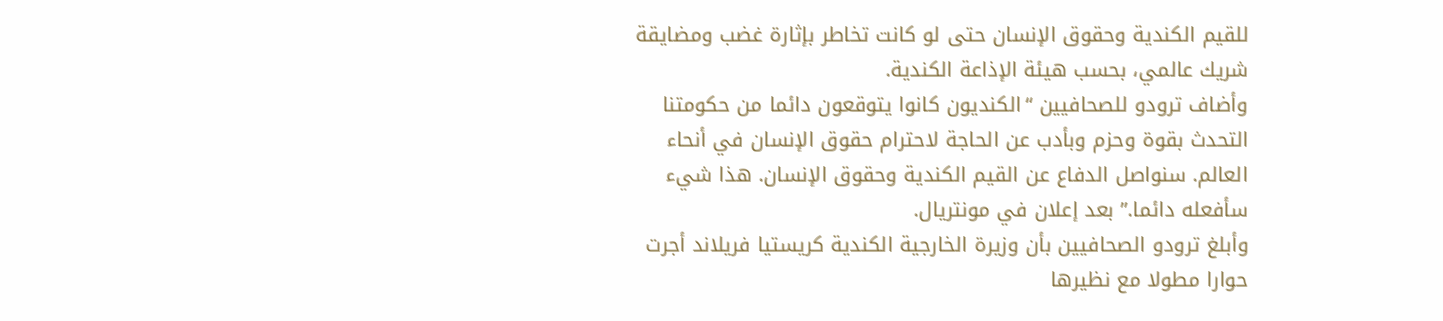للقيم الكندية وحقوق الإنسان حتى لو كانت تخاطر بإثارة غضب ومضايقة شريك عالمي، بحسب هيئة الإذاعة الكندية.
وأضاف ترودو للصحافيين “الكنديون كانوا يتوقعون دائما من حكومتنا التحدث بقوة وحزم وبأدب عن الحاجة لاحترام حقوق الإنسان في أنحاء العالم. سنواصل الدفاع عن القيم الكندية وحقوق الإنسان. هذا شيء سأفعله دائما.” بعد إعلان في مونتريال.
وأبلغ ترودو الصحافيين بأن وزيرة الخارجية الكندية كريستيا فريلاند أجرت حوارا مطولا مع نظيرها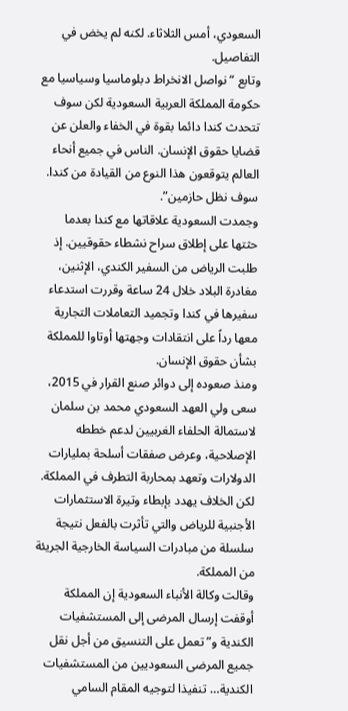السعودي، أمس الثلاثاء. لكنه لم يخض في التفاصيل.
وتابع “نواصل الانخراط دبلوماسيا وسياسيا مع حكومة المملكة العربية السعودية لكن سوف تتحدث كندا دائما بقوة في الخفاء والعلن عن قضايا حقوق الإنسان. الناس في جميع أنحاء العالم يتوقعون هذا النوع من القيادة من كندا. سوف نظل حازمين”.
وجمدت السعودية علاقاتها مع كندا بعدما حثتها على إطلاق سراح نشطاء حقوقيين. إذ طلبت الرياض من السفير الكندي، الإثنين، مغادرة البلاد خلال 24 ساعة وقررت استدعاء سفيرها في كندا وتجميد التعاملات التجارية معها رداً على انتقادات وجهتها أوتاوا للمملكة بشأن حقوق الإنسان.
ومنذ صعوده إلى دوائر صنع القرار في 2015، سعى ولي العهد السعودي محمد بن سلمان لاستمالة الحلفاء الغربيين لدعم خططه الإصلاحية، وعرض صفقات أسلحة بمليارات الدولارات وتعهد بمحاربة التطرف في المملكة.
لكن الخلاف يهدد بإبطاء وتيرة الاستثمارات الأجنبية للرياض والتي تأثرت بالفعل نتيجة سلسلة من مبادرات السياسة الخارجية الجريئة من المملكة.
وقالت وكالة الأنباء السعودية إن المملكة أوقفت إرسال المرضى إلى المستشفيات الكندية و”تعمل على التنسيق من أجل نقل جميع المرضى السعوديين من المستشفيات الكندية… تنفيذا لتوجيه المقام السامي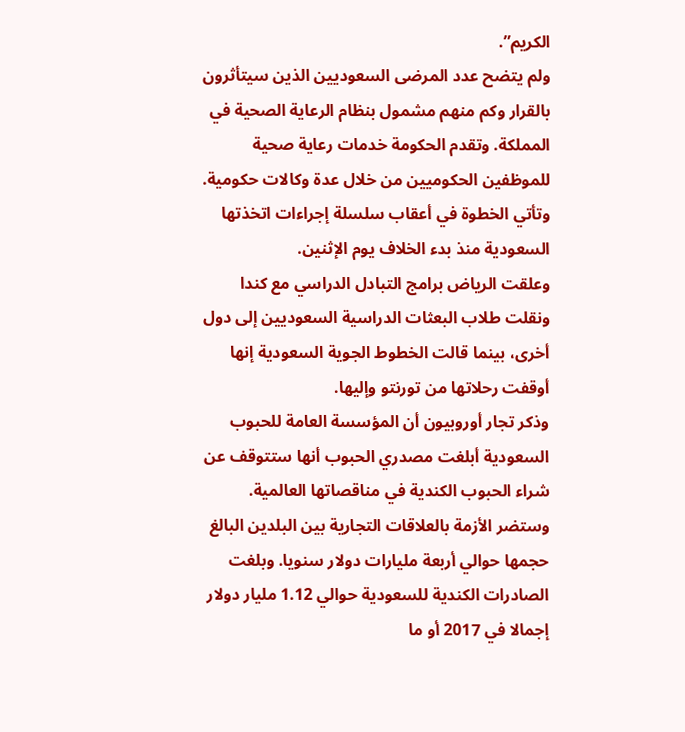الكريم”.
ولم يتضح عدد المرضى السعوديين الذين سيتأثرون بالقرار وكم منهم مشمول بنظام الرعاية الصحية في المملكة. وتقدم الحكومة خدمات رعاية صحية للموظفين الحكوميين من خلال عدة وكالات حكومية.
وتأتي الخطوة في أعقاب سلسلة إجراءات اتخذتها السعودية منذ بدء الخلاف يوم الإثنين.
وعلقت الرياض برامج التبادل الدراسي مع كندا ونقلت طلاب البعثات الدراسية السعوديين إلى دول أخرى، بينما قالت الخطوط الجوية السعودية إنها أوقفت رحلاتها من تورنتو وإليها.
وذكر تجار أوروبيون أن المؤسسة العامة للحبوب السعودية أبلغت مصدري الحبوب أنها ستتوقف عن شراء الحبوب الكندية في مناقصاتها العالمية.
وستضر الأزمة بالعلاقات التجارية بين البلدين البالغ حجمها حوالي أربعة مليارات دولار سنويا. وبلغت الصادرات الكندية للسعودية حوالي 1.12 مليار دولار إجمالا في 2017 أو ما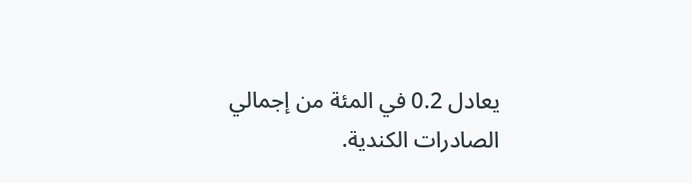يعادل 0.2 في المئة من إجمالي الصادرات الكندية.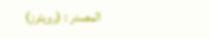المصدر : (رويترز)